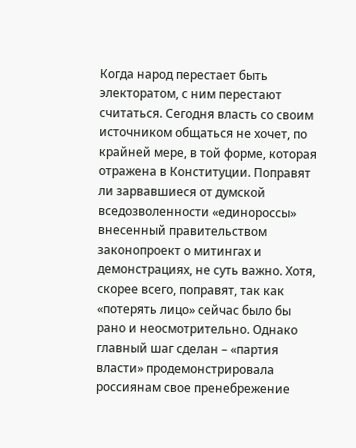Когда народ перестает быть электоратом, с ним перестают считаться. Сегодня власть со своим источником общаться не хочет, по крайней мере, в той форме, которая отражена в Конституции. Поправят ли зарвавшиеся от думской вседозволенности «единороссы» внесенный правительством законопроект о митингах и демонстрациях, не суть важно. Хотя, скорее всего, поправят, так как «потерять лицо» сейчас было бы рано и неосмотрительно. Однако главный шаг сделан – «партия власти» продемонстрировала россиянам свое пренебрежение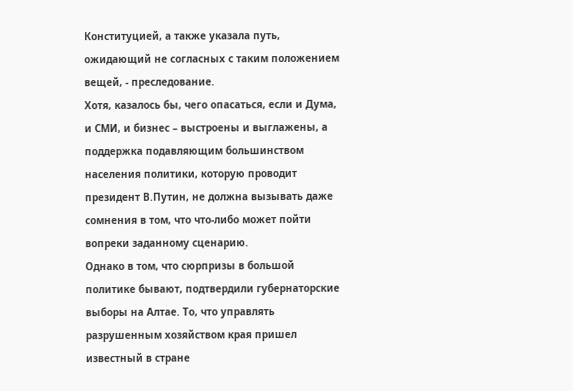Конституцией, а также указала путь, ожидающий не согласных с таким положением вещей, - преследование.
Хотя, казалось бы, чего опасаться, если и Дума, и СМИ, и бизнес – выстроены и выглажены, а поддержка подавляющим большинством населения политики, которую проводит президент В.Путин, не должна вызывать даже сомнения в том, что что-либо может пойти вопреки заданному сценарию.
Однако в том, что сюрпризы в большой политике бывают, подтвердили губернаторские выборы на Алтае. То, что управлять разрушенным хозяйством края пришел известный в стране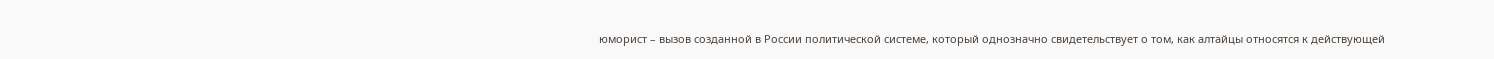юморист – вызов созданной в России политической системе, который однозначно свидетельствует о том, как алтайцы относятся к действующей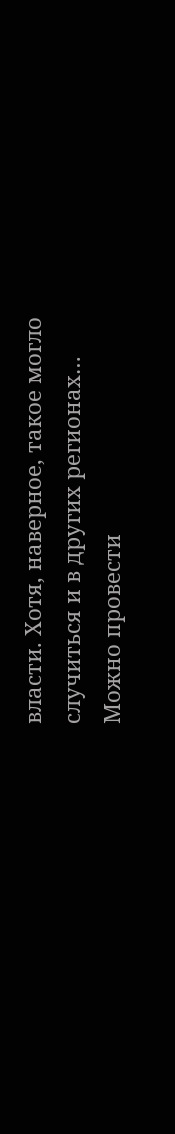власти. Хотя, наверное, такое могло случиться и в других регионах…
Можно провести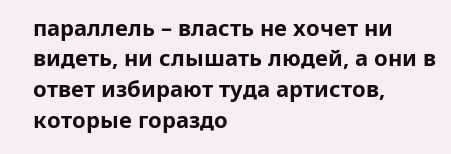параллель – власть не хочет ни видеть, ни слышать людей, а они в ответ избирают туда артистов, которые гораздо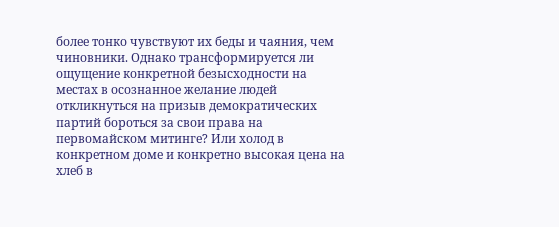более тонко чувствуют их беды и чаяния, чем чиновники. Однако трансформируется ли ощущение конкретной безысходности на местах в осознанное желание людей откликнуться на призыв демократических партий бороться за свои права на первомайском митинге? Или холод в конкретном доме и конкретно высокая цена на хлеб в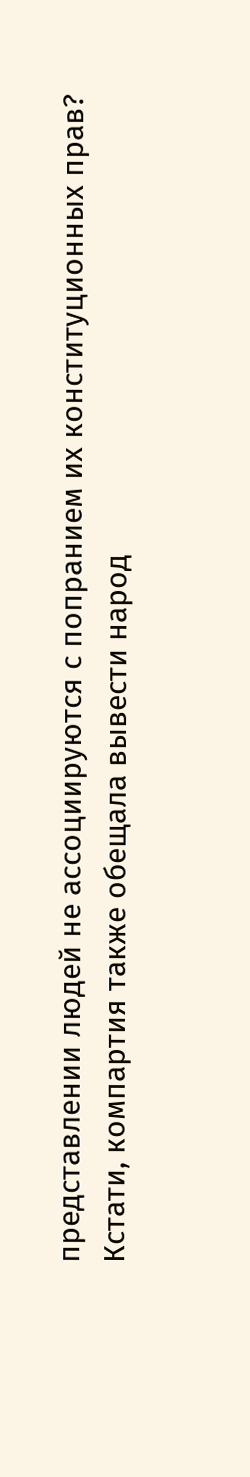представлении людей не ассоциируются с попранием их конституционных прав?
Кстати, компартия также обещала вывести народ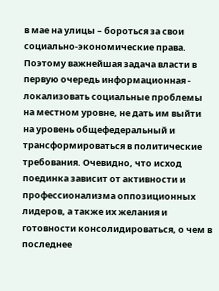в мае на улицы – бороться за свои социально-экономические права. Поэтому важнейшая задача власти в первую очередь информационная - локализовать социальные проблемы на местном уровне, не дать им выйти на уровень общефедеральный и трансформироваться в политические требования. Очевидно, что исход поединка зависит от активности и профессионализма оппозиционных лидеров, а также их желания и готовности консолидироваться, о чем в последнее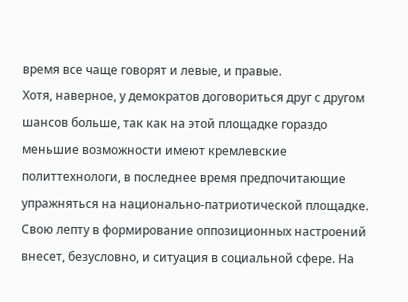время все чаще говорят и левые, и правые.
Хотя, наверное, у демократов договориться друг с другом шансов больше, так как на этой площадке гораздо меньшие возможности имеют кремлевские политтехнологи, в последнее время предпочитающие упражняться на национально-патриотической площадке.
Свою лепту в формирование оппозиционных настроений внесет, безусловно, и ситуация в социальной сфере. На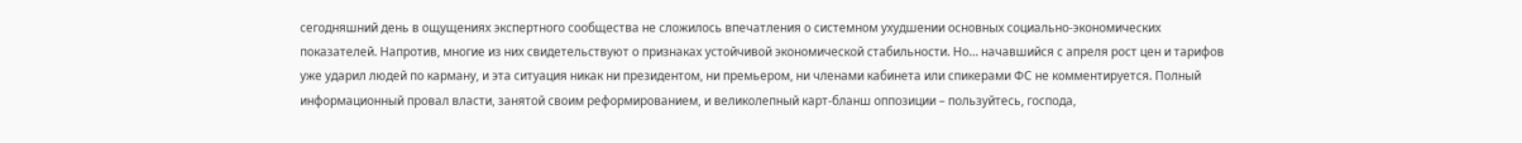сегодняшний день в ощущениях экспертного сообщества не сложилось впечатления о системном ухудшении основных социально-экономических показателей. Напротив, многие из них свидетельствуют о признаках устойчивой экономической стабильности. Но… начавшийся с апреля рост цен и тарифов уже ударил людей по карману, и эта ситуация никак ни президентом, ни премьером, ни членами кабинета или спикерами ФС не комментируется. Полный информационный провал власти, занятой своим реформированием, и великолепный карт-бланш оппозиции – пользуйтесь, господа,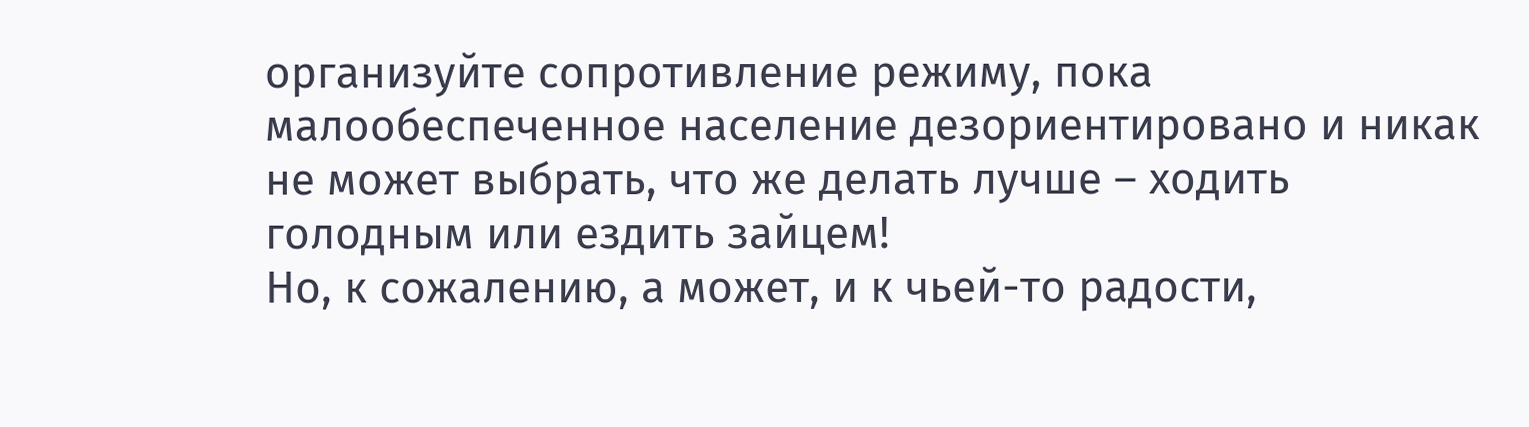организуйте сопротивление режиму, пока малообеспеченное население дезориентировано и никак не может выбрать, что же делать лучше – ходить голодным или ездить зайцем!
Но, к сожалению, а может, и к чьей-то радости,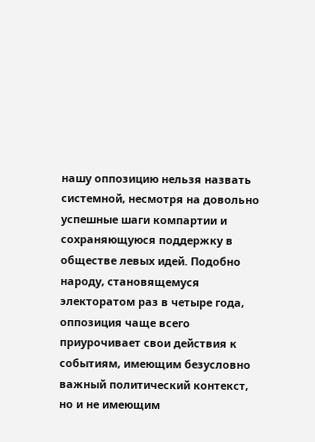нашу оппозицию нельзя назвать системной, несмотря на довольно успешные шаги компартии и сохраняющуюся поддержку в обществе левых идей. Подобно народу, становящемуся электоратом раз в четыре года, оппозиция чаще всего приурочивает свои действия к событиям, имеющим безусловно важный политический контекст, но и не имеющим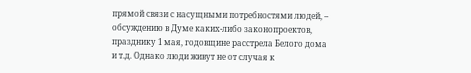прямой связи с насущными потребностями людей, – обсуждению в Думе каких-либо законопроектов, празднику 1 мая, годовщине расстрела Белого дома и т.д. Однако люди живут не от случая к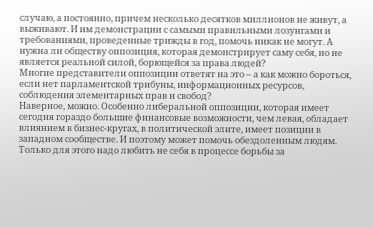случаю, а постоянно, причем несколько десятков миллионов не живут, а выживают. И им демонстрации с самыми правильными лозунгами и требованиями, проведенные трижды в год, помочь никак не могут. А нужна ли обществу оппозиция, которая демонстрирует саму себя, но не является реальной силой, борющейся за права людей?
Многие представители оппозиции ответят на это – а как можно бороться, если нет парламентской трибуны, информационных ресурсов, соблюдения элементарных прав и свобод?
Наверное, можно. Особенно либеральной оппозиции, которая имеет сегодня гораздо большие финансовые возможности, чем левая, обладает влиянием в бизнес-кругах, в политической элите, имеет позиции в западном сообществе. И поэтому может помочь обездоленным людям. Только для этого надо любить не себя в процессе борьбы за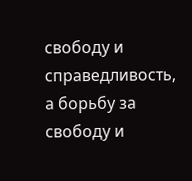свободу и справедливость, а борьбу за свободу и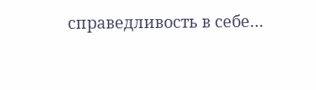справедливость в себе…